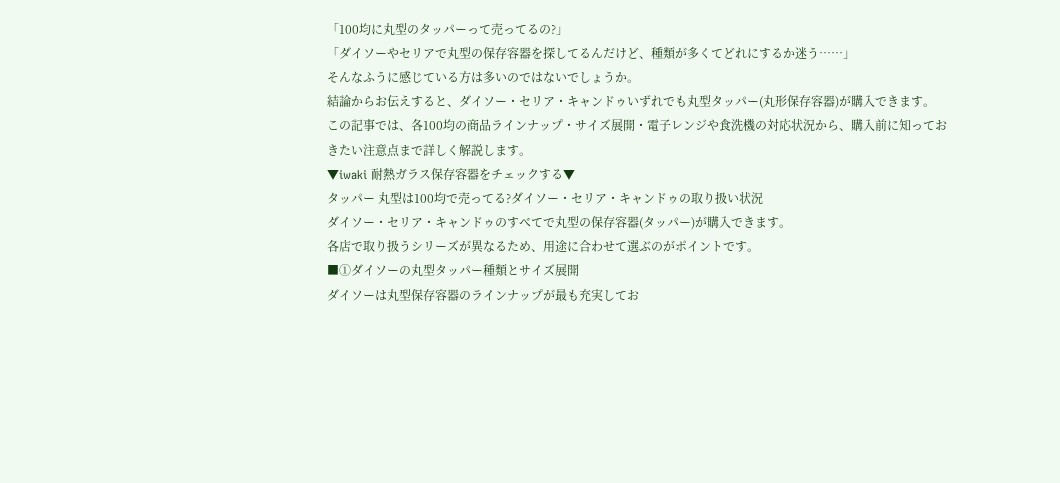「100均に丸型のタッパーって売ってるの?」
「ダイソーやセリアで丸型の保存容器を探してるんだけど、種類が多くてどれにするか迷う……」
そんなふうに感じている方は多いのではないでしょうか。
結論からお伝えすると、ダイソー・セリア・キャンドゥいずれでも丸型タッパー(丸形保存容器)が購入できます。
この記事では、各100均の商品ラインナップ・サイズ展開・電子レンジや食洗機の対応状況から、購入前に知っておきたい注意点まで詳しく解説します。
▼iwaki 耐熱ガラス保存容器をチェックする▼
タッパー 丸型は100均で売ってる?ダイソー・セリア・キャンドゥの取り扱い状況
ダイソー・セリア・キャンドゥのすべてで丸型の保存容器(タッパー)が購入できます。
各店で取り扱うシリーズが異なるため、用途に合わせて選ぶのがポイントです。
■①ダイソーの丸型タッパー種類とサイズ展開
ダイソーは丸型保存容器のラインナップが最も充実してお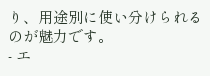り、用途別に使い分けられるのが魅力です。
- エ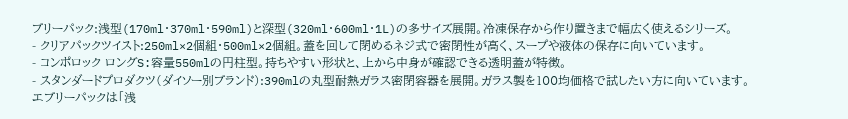ブリーパック:浅型(170ml・370ml・590ml)と深型(320ml・600ml・1L)の多サイズ展開。冷凍保存から作り置きまで幅広く使えるシリーズ。
- クリアパックツイスト:250ml×2個組・500ml×2個組。蓋を回して閉めるネジ式で密閉性が高く、スープや液体の保存に向いています。
- コンポロック ロングS:容量550mlの円柱型。持ちやすい形状と、上から中身が確認できる透明蓋が特徴。
- スタンダードプロダクツ(ダイソー別ブランド):390mlの丸型耐熱ガラス密閉容器を展開。ガラス製を100均価格で試したい方に向いています。
エブリーパックは「浅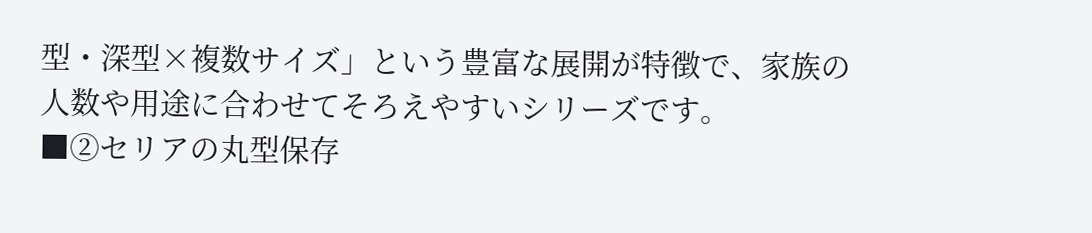型・深型×複数サイズ」という豊富な展開が特徴で、家族の人数や用途に合わせてそろえやすいシリーズです。
■②セリアの丸型保存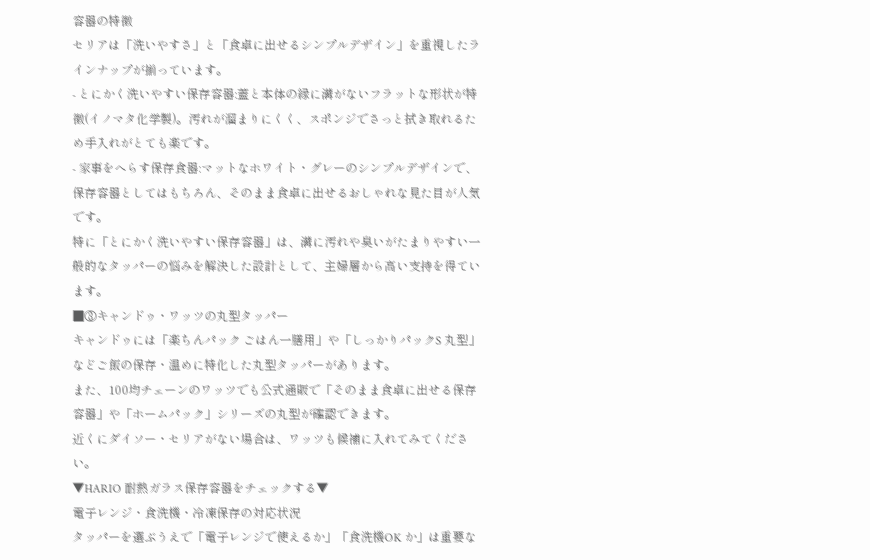容器の特徴
セリアは「洗いやすさ」と「食卓に出せるシンプルデザイン」を重視したラインナップが揃っています。
- とにかく洗いやすい保存容器:蓋と本体の縁に溝がないフラットな形状が特徴(イノマタ化学製)。汚れが溜まりにくく、スポンジでさっと拭き取れるため手入れがとても楽です。
- 家事をへらす保存食器:マットなホワイト・グレーのシンプルデザインで、保存容器としてはもちろん、そのまま食卓に出せるおしゃれな見た目が人気です。
特に「とにかく洗いやすい保存容器」は、溝に汚れや臭いがたまりやすい一般的なタッパーの悩みを解決した設計として、主婦層から高い支持を得ています。
■③キャンドゥ・ワッツの丸型タッパー
キャンドゥには「楽ちんパック ごはん一膳用」や「しっかりパックS 丸型」などご飯の保存・温めに特化した丸型タッパーがあります。
また、100均チェーンのワッツでも公式通販で「そのまま食卓に出せる保存容器」や「ホームパック」シリーズの丸型が確認できます。
近くにダイソー・セリアがない場合は、ワッツも候補に入れてみてください。
▼HARIO 耐熱ガラス保存容器をチェックする▼
電子レンジ・食洗機・冷凍保存の対応状況
タッパーを選ぶうえで「電子レンジで使えるか」「食洗機OK か」は重要な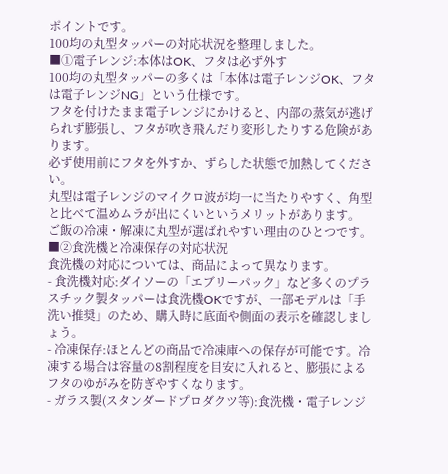ポイントです。
100均の丸型タッパーの対応状況を整理しました。
■①電子レンジ:本体はOK、フタは必ず外す
100均の丸型タッパーの多くは「本体は電子レンジOK、フタは電子レンジNG」という仕様です。
フタを付けたまま電子レンジにかけると、内部の蒸気が逃げられず膨張し、フタが吹き飛んだり変形したりする危険があります。
必ず使用前にフタを外すか、ずらした状態で加熱してください。
丸型は電子レンジのマイクロ波が均一に当たりやすく、角型と比べて温めムラが出にくいというメリットがあります。
ご飯の冷凍・解凍に丸型が選ばれやすい理由のひとつです。
■②食洗機と冷凍保存の対応状況
食洗機の対応については、商品によって異なります。
- 食洗機対応:ダイソーの「エブリーパック」など多くのプラスチック製タッパーは食洗機OKですが、一部モデルは「手洗い推奨」のため、購入時に底面や側面の表示を確認しましょう。
- 冷凍保存:ほとんどの商品で冷凍庫への保存が可能です。冷凍する場合は容量の8割程度を目安に入れると、膨張によるフタのゆがみを防ぎやすくなります。
- ガラス製(スタンダードプロダクツ等):食洗機・電子レンジ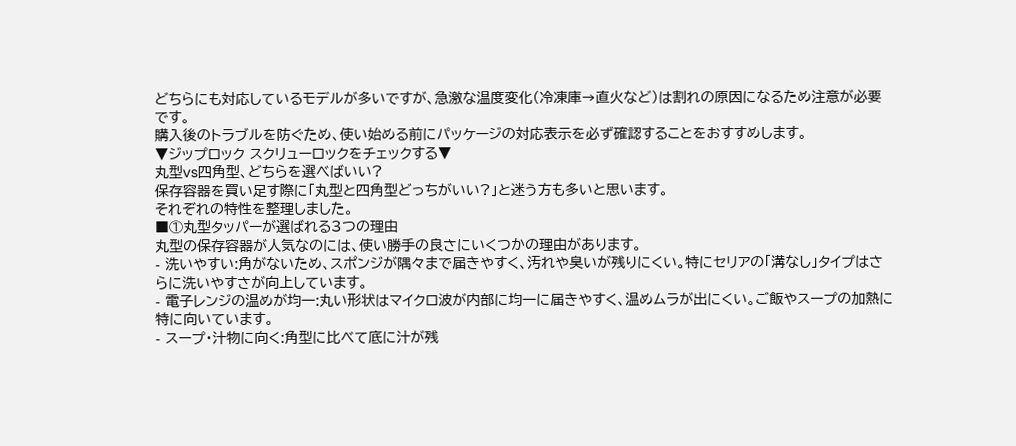どちらにも対応しているモデルが多いですが、急激な温度変化(冷凍庫→直火など)は割れの原因になるため注意が必要です。
購入後のトラブルを防ぐため、使い始める前にパッケージの対応表示を必ず確認することをおすすめします。
▼ジップロック スクリューロックをチェックする▼
丸型vs四角型、どちらを選べばいい?
保存容器を買い足す際に「丸型と四角型どっちがいい?」と迷う方も多いと思います。
それぞれの特性を整理しました。
■①丸型タッパーが選ばれる3つの理由
丸型の保存容器が人気なのには、使い勝手の良さにいくつかの理由があります。
- 洗いやすい:角がないため、スポンジが隅々まで届きやすく、汚れや臭いが残りにくい。特にセリアの「溝なし」タイプはさらに洗いやすさが向上しています。
- 電子レンジの温めが均一:丸い形状はマイクロ波が内部に均一に届きやすく、温めムラが出にくい。ご飯やスープの加熱に特に向いています。
- スープ・汁物に向く:角型に比べて底に汁が残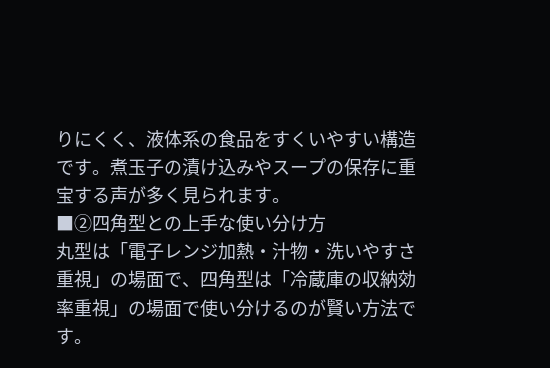りにくく、液体系の食品をすくいやすい構造です。煮玉子の漬け込みやスープの保存に重宝する声が多く見られます。
■②四角型との上手な使い分け方
丸型は「電子レンジ加熱・汁物・洗いやすさ重視」の場面で、四角型は「冷蔵庫の収納効率重視」の場面で使い分けるのが賢い方法です。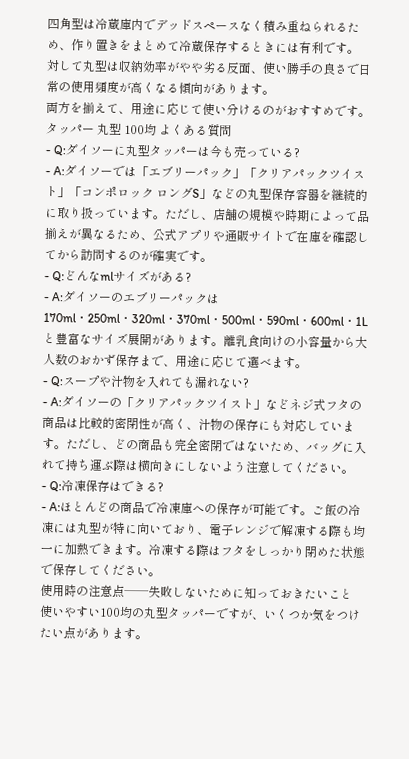四角型は冷蔵庫内でデッドスペースなく積み重ねられるため、作り置きをまとめて冷蔵保存するときには有利です。
対して丸型は収納効率がやや劣る反面、使い勝手の良さで日常の使用頻度が高くなる傾向があります。
両方を揃えて、用途に応じて使い分けるのがおすすめです。
タッパー 丸型 100均 よくある質問
- Q:ダイソーに丸型タッパーは今も売っている?
- A:ダイソーでは「エブリーパック」「クリアパックツイスト」「コンポロック ロングS」などの丸型保存容器を継続的に取り扱っています。ただし、店舗の規模や時期によって品揃えが異なるため、公式アプリや通販サイトで在庫を確認してから訪問するのが確実です。
- Q:どんなmlサイズがある?
- A:ダイソーのエブリーパックは170ml・250ml・320ml・370ml・500ml・590ml・600ml・1Lと豊富なサイズ展開があります。離乳食向けの小容量から大人数のおかず保存まで、用途に応じて選べます。
- Q:スープや汁物を入れても漏れない?
- A:ダイソーの「クリアパックツイスト」などネジ式フタの商品は比較的密閉性が高く、汁物の保存にも対応しています。ただし、どの商品も完全密閉ではないため、バッグに入れて持ち運ぶ際は横向きにしないよう注意してください。
- Q:冷凍保存はできる?
- A:ほとんどの商品で冷凍庫への保存が可能です。ご飯の冷凍には丸型が特に向いており、電子レンジで解凍する際も均一に加熱できます。冷凍する際はフタをしっかり閉めた状態で保存してください。
使用時の注意点──失敗しないために知っておきたいこと
使いやすい100均の丸型タッパーですが、いくつか気をつけたい点があります。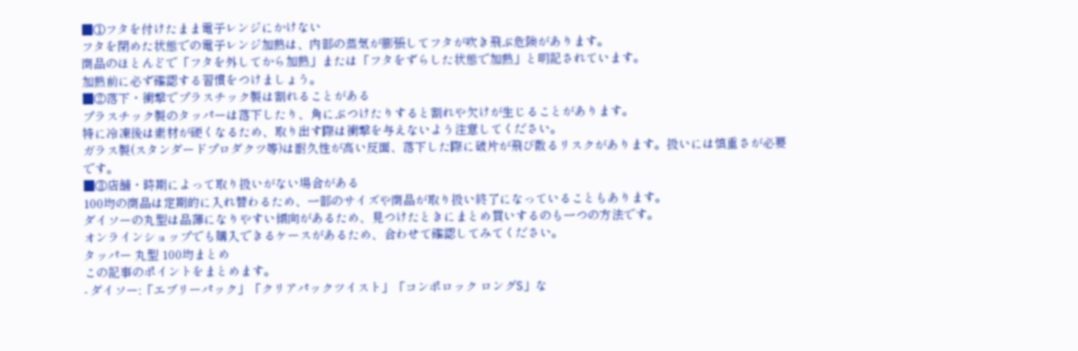■①フタを付けたまま電子レンジにかけない
フタを閉めた状態での電子レンジ加熱は、内部の蒸気が膨張してフタが吹き飛ぶ危険があります。
商品のほとんどで「フタを外してから加熱」または「フタをずらした状態で加熱」と明記されています。
加熱前に必ず確認する習慣をつけましょう。
■②落下・衝撃でプラスチック製は割れることがある
プラスチック製のタッパーは落下したり、角にぶつけたりすると割れや欠けが生じることがあります。
特に冷凍後は素材が硬くなるため、取り出す際は衝撃を与えないよう注意してください。
ガラス製(スタンダードプロダクツ等)は耐久性が高い反面、落下した際に破片が飛び散るリスクがあります。扱いには慎重さが必要です。
■③店舗・時期によって取り扱いがない場合がある
100均の商品は定期的に入れ替わるため、一部のサイズや商品が取り扱い終了になっていることもあります。
ダイソーの丸型は品薄になりやすい傾向があるため、見つけたときにまとめ買いするのも一つの方法です。
オンラインショップでも購入できるケースがあるため、合わせて確認してみてください。
タッパー 丸型 100均まとめ
この記事のポイントをまとめます。
- ダイソー:「エブリーパック」「クリアパックツイスト」「コンポロック ロングS」な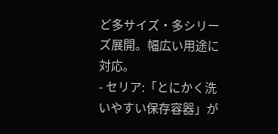ど多サイズ・多シリーズ展開。幅広い用途に対応。
- セリア:「とにかく洗いやすい保存容器」が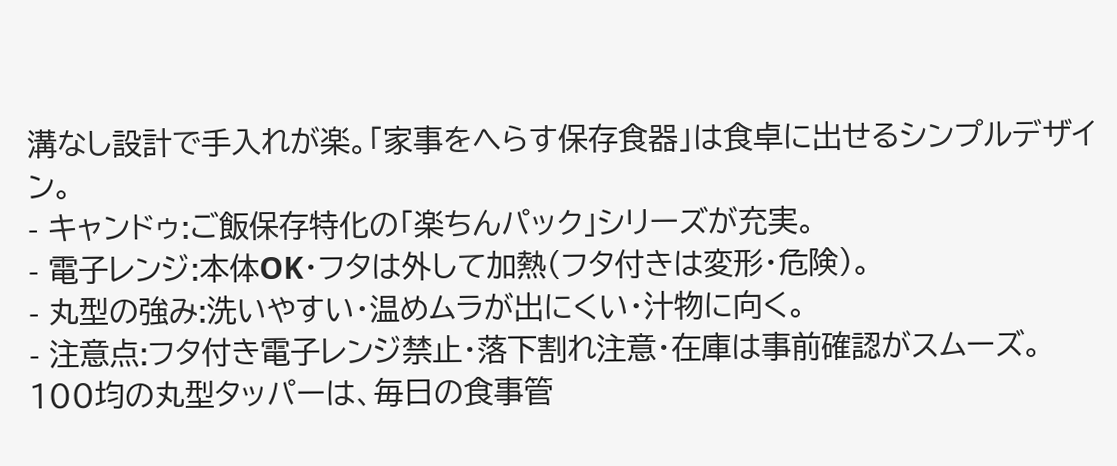溝なし設計で手入れが楽。「家事をへらす保存食器」は食卓に出せるシンプルデザイン。
- キャンドゥ:ご飯保存特化の「楽ちんパック」シリーズが充実。
- 電子レンジ:本体OK・フタは外して加熱(フタ付きは変形・危険)。
- 丸型の強み:洗いやすい・温めムラが出にくい・汁物に向く。
- 注意点:フタ付き電子レンジ禁止・落下割れ注意・在庫は事前確認がスムーズ。
100均の丸型タッパーは、毎日の食事管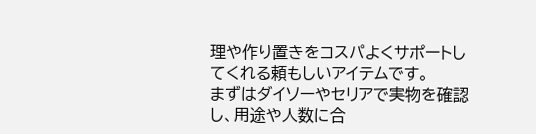理や作り置きをコスパよくサポートしてくれる頼もしいアイテムです。
まずはダイソーやセリアで実物を確認し、用途や人数に合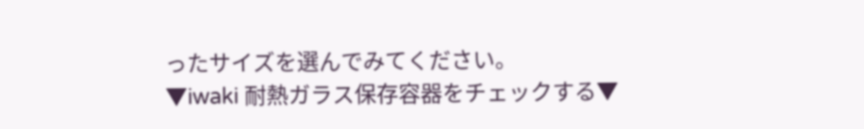ったサイズを選んでみてください。
▼iwaki 耐熱ガラス保存容器をチェックする▼